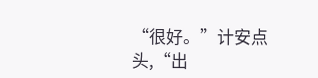“很好。”计安点头,“出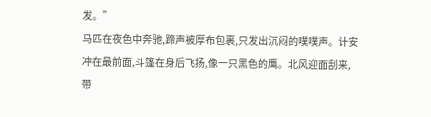发。”
马匹在夜色中奔驰,蹄声被厚布包裹,只发出沉闷的噗噗声。计安冲在最前面,斗篷在身后飞扬,像一只黑色的鹰。北风迎面刮来,带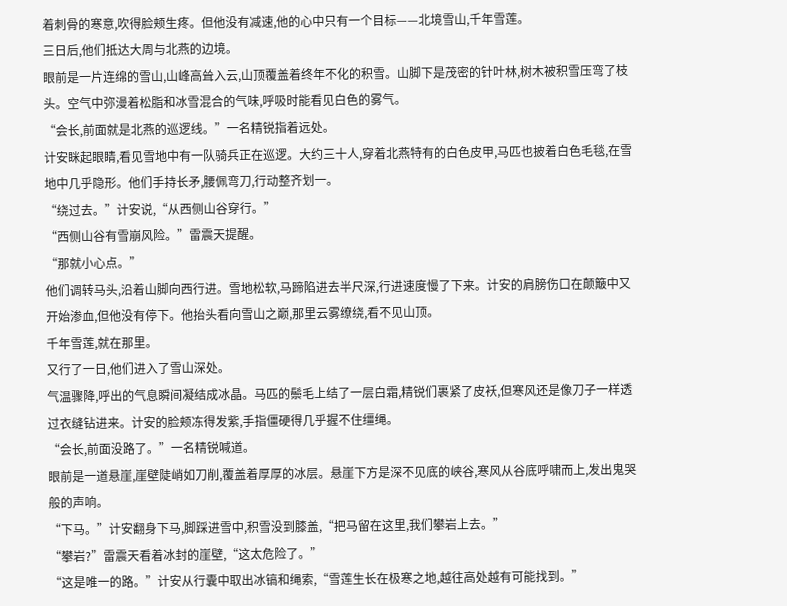着刺骨的寒意,吹得脸颊生疼。但他没有减速,他的心中只有一个目标——北境雪山,千年雪莲。
三日后,他们抵达大周与北燕的边境。
眼前是一片连绵的雪山,山峰高耸入云,山顶覆盖着终年不化的积雪。山脚下是茂密的针叶林,树木被积雪压弯了枝头。空气中弥漫着松脂和冰雪混合的气味,呼吸时能看见白色的雾气。
“会长,前面就是北燕的巡逻线。”一名精锐指着远处。
计安眯起眼睛,看见雪地中有一队骑兵正在巡逻。大约三十人,穿着北燕特有的白色皮甲,马匹也披着白色毛毯,在雪地中几乎隐形。他们手持长矛,腰佩弯刀,行动整齐划一。
“绕过去。”计安说,“从西侧山谷穿行。”
“西侧山谷有雪崩风险。”雷震天提醒。
“那就小心点。”
他们调转马头,沿着山脚向西行进。雪地松软,马蹄陷进去半尺深,行进速度慢了下来。计安的肩膀伤口在颠簸中又开始渗血,但他没有停下。他抬头看向雪山之巅,那里云雾缭绕,看不见山顶。
千年雪莲,就在那里。
又行了一日,他们进入了雪山深处。
气温骤降,呼出的气息瞬间凝结成冰晶。马匹的鬃毛上结了一层白霜,精锐们裹紧了皮袄,但寒风还是像刀子一样透过衣缝钻进来。计安的脸颊冻得发紫,手指僵硬得几乎握不住缰绳。
“会长,前面没路了。”一名精锐喊道。
眼前是一道悬崖,崖壁陡峭如刀削,覆盖着厚厚的冰层。悬崖下方是深不见底的峡谷,寒风从谷底呼啸而上,发出鬼哭般的声响。
“下马。”计安翻身下马,脚踩进雪中,积雪没到膝盖,“把马留在这里,我们攀岩上去。”
“攀岩?”雷震天看着冰封的崖壁,“这太危险了。”
“这是唯一的路。”计安从行囊中取出冰镐和绳索,“雪莲生长在极寒之地,越往高处越有可能找到。”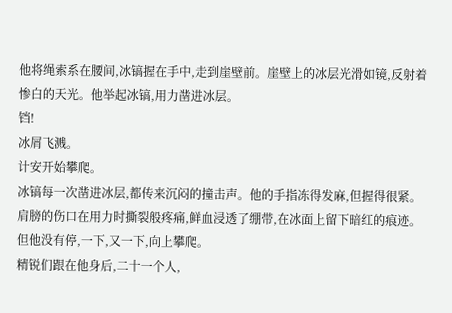他将绳索系在腰间,冰镐握在手中,走到崖壁前。崖壁上的冰层光滑如镜,反射着惨白的天光。他举起冰镐,用力凿进冰层。
铛!
冰屑飞溅。
计安开始攀爬。
冰镐每一次凿进冰层,都传来沉闷的撞击声。他的手指冻得发麻,但握得很紧。肩膀的伤口在用力时撕裂般疼痛,鲜血浸透了绷带,在冰面上留下暗红的痕迹。但他没有停,一下,又一下,向上攀爬。
精锐们跟在他身后,二十一个人,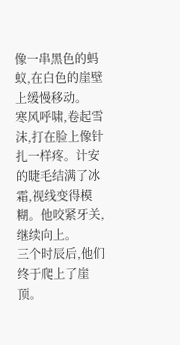像一串黑色的蚂蚁,在白色的崖壁上缓慢移动。
寒风呼啸,卷起雪沫,打在脸上像针扎一样疼。计安的睫毛结满了冰霜,视线变得模糊。他咬紧牙关,继续向上。
三个时辰后,他们终于爬上了崖顶。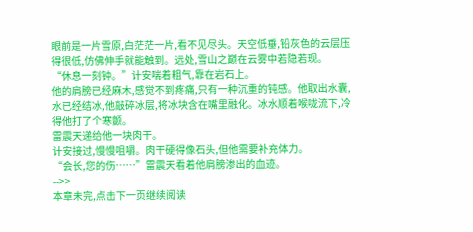眼前是一片雪原,白茫茫一片,看不见尽头。天空低垂,铅灰色的云层压得很低,仿佛伸手就能触到。远处,雪山之巅在云雾中若隐若现。
“休息一刻钟。”计安喘着粗气,靠在岩石上。
他的肩膀已经麻木,感觉不到疼痛,只有一种沉重的钝感。他取出水囊,水已经结冰,他敲碎冰层,将冰块含在嘴里融化。冰水顺着喉咙流下,冷得他打了个寒颤。
雷震天递给他一块肉干。
计安接过,慢慢咀嚼。肉干硬得像石头,但他需要补充体力。
“会长,您的伤……”雷震天看着他肩膀渗出的血迹。
-->>
本章未完,点击下一页继续阅读